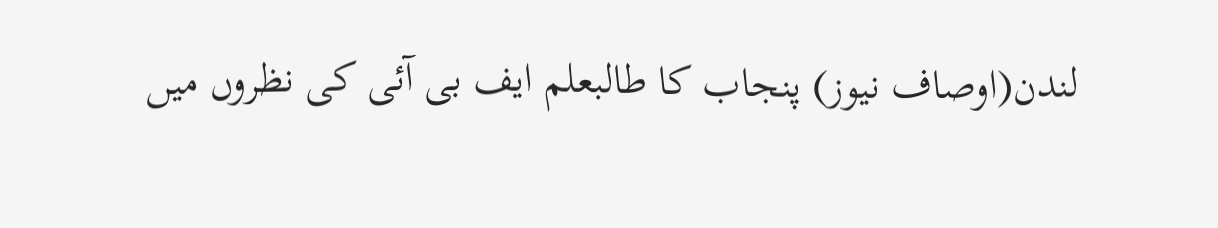لندن(اوصاف نیوز) پنجاب کا طالبعلم ایف بی آئی کی نظروں میں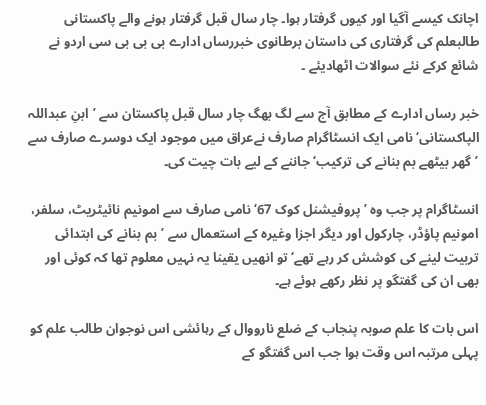اچانک کیسے آگیا اور کیوں گرفتار ہوا۔ چار سال قبل گرفتار ہونے والے پاکستانی طالبعلم کی گرفتاری کی داستان برطانوی خبررساں ادارے بی بی بی سی اردو نے شائع کرکے نئے سوالات اٹھادیئے ۔

خبر رساں ادارے کے مطابق آج سے لگ بھگ چار سال قبل پاکستان سے ’ابنِ عبداللہ الپاکستانی‘ نامی ایک انسٹاگرام صارف نےعراق میں موجود ایک دوسرے صارف سے ’گھر بیٹھے بم بنانے کی ترکیب‘ جاننے کے لیے بات چیت کی۔

انسٹاگرام پر جب وہ ’پروفیشنل کوک 67‘ نامی صارف سے امونیم نائیٹریٹ، سلفر، امونیم پاؤڈر، چارکول اور دیگر اجزا وغیرہ کے استعمال سے ’بم بنانے کی ابتدائی تربیت لینے کی کوشش کر رہے تھے‘ تو انھیں یقینا یہ نہیں معلوم تھا کہ کوئی اور بھی ان کی گفتگو پر نظر رکھے ہوئے ہے۔

اس بات کا علم صوبہ پنجاب کے ضلع نارووال کے رہائشی اس نوجوان طالب علم کو پہلی مرتبہ اس وقت ہوا جب اس گفتگو کے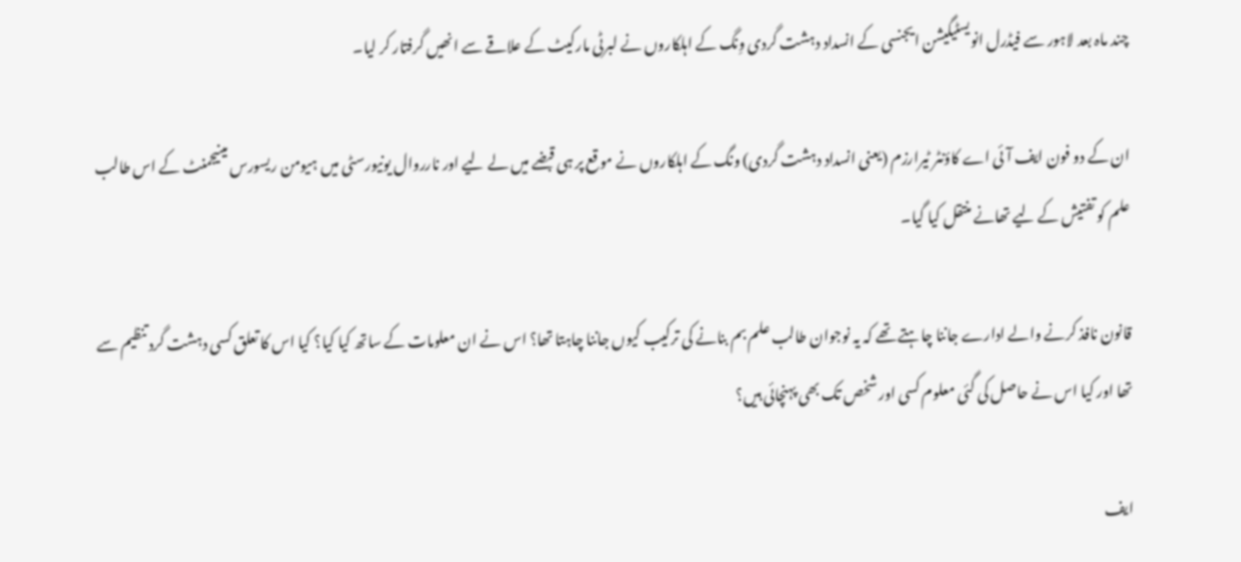چند ماہ بعد لاہور سے فیڈرل انویسٹیگیشن ایجنسی کے انسداد دہشت گردی وِنگ کے اہلکاروں نے لبرٹی مارکیٹ کے علاقے سے انھیں گرفتار کر لیا۔

ان کے دو فون ایف آئی اے کاؤنٹر ٹیرارزم (یعنی انسداد دہشت گردی) ونگ کے اہلکاروں نے موقع پر ہی قبضے میں لے لیے اور نارروال یونیورسٹی میں ہیومن ریسورس مینیجمنٹ کے اس طالب علم کو تفتیش کے لیے تھانے منتقل کیا گیا۔

قانون نافذ کرنے والے ادارے جاننا چاہتے تھے کہ یہ نوجوان طالب علم بم بنانے کی ترکیب کیوں جاننا چاہتا تھا؟ اس نے ان معلومات کے ساتھ کیا کیا؟ کیا اس کا تعلق کسی دہشت گرد تنظیم سے تھا اور کیا اس نے حاصل کی گئی معلوم کسی اور شخص تک بھی پہنچائی ہیں؟

ایف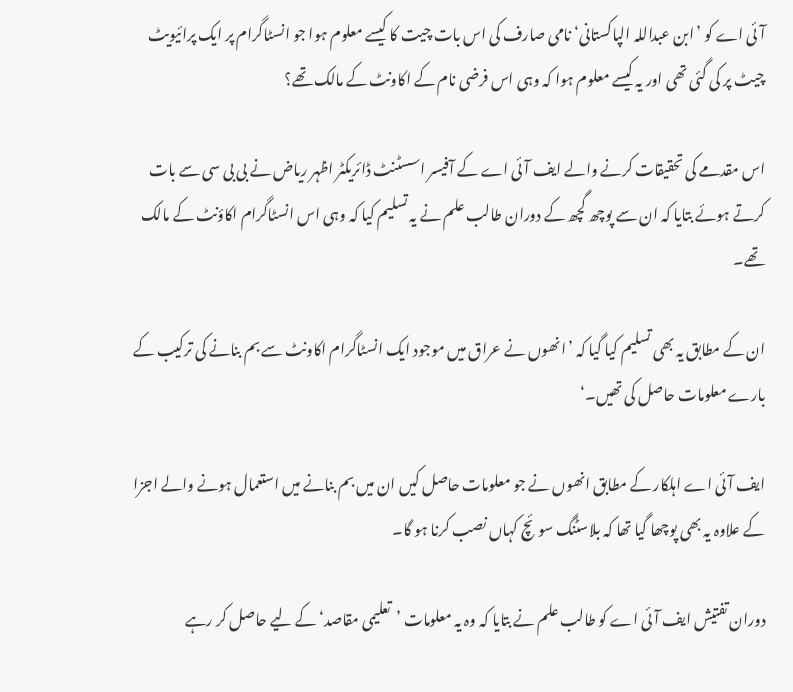آئی اے کو ’ابن عبداللہ الپاکستانی‘ نامی صارف کی اس بات چیت کا کیسے معلوم ہوا جو انسٹاگرام پر ایک پرائیویٹ چیٹ پر کی گئی تھی اور یہ کیسے معلوم ہوا کہ وہی اس فرضی نام کے اکاونٹ کے مالک تھے؟

اس مقدمے کی تحقیقات کرنے والے ایف آئی اے کے آفیسر اسسٹنٹ ڈائریکٹر اظہر ریاض نے بی بی سی سے بات کرتے ہوئے بتایا کہ ان سے پوچھ گچھ کے دوران طالب علم نے یہ تسلیم کیا کہ وہی اس انسٹاگرام اکاؤنٹ کے مالک تھے۔

ان کے مطابق یہ بھی تسلیم کیا گیا کہ ’انھوں نے عراق میں موجود ایک انسٹاگرام اکاونٹ سے بم بنانے کی ترکیب کے بارے معلومات حاصل کی تھیں۔‘

ایف آئی اے اہلکار کے مطابق انھوں نے جو معلومات حاصل کیں ان میں بم بنانے میں استعمال ہونے والے اجزا کے علاوہ یہ بھی پوچھا گیا تھا کہ بلاسٹنگ سوئچ کہاں نصب کرنا ہو گا۔

دوران تفتیش ایف آئی اے کو طالب علم نے بتایا کہ وہ یہ معلومات ’تعلیمی مقاصد‘ کے لیے حاصل کر رہے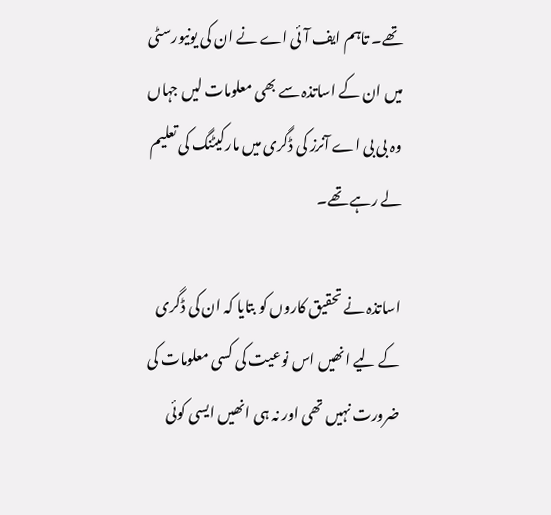تھے۔ تاہم ایف آئی اے نے ان کی یونیورسٹی میں ان کے اساتذہ سے بھی معلومات لیں جہاں وہ بی بی اے آنرز کی ڈگری میں مارکیٹنگ کی تعلیم لے رہے تھے۔

اساتذہ نے تحقیق کاروں کو بتایا کہ ان کی ڈگری کے لیے انھیں اس نوعیت کی کسی معلومات کی ضرورت نہیں تھی اور نہ ہی انھیں ایسی کوئی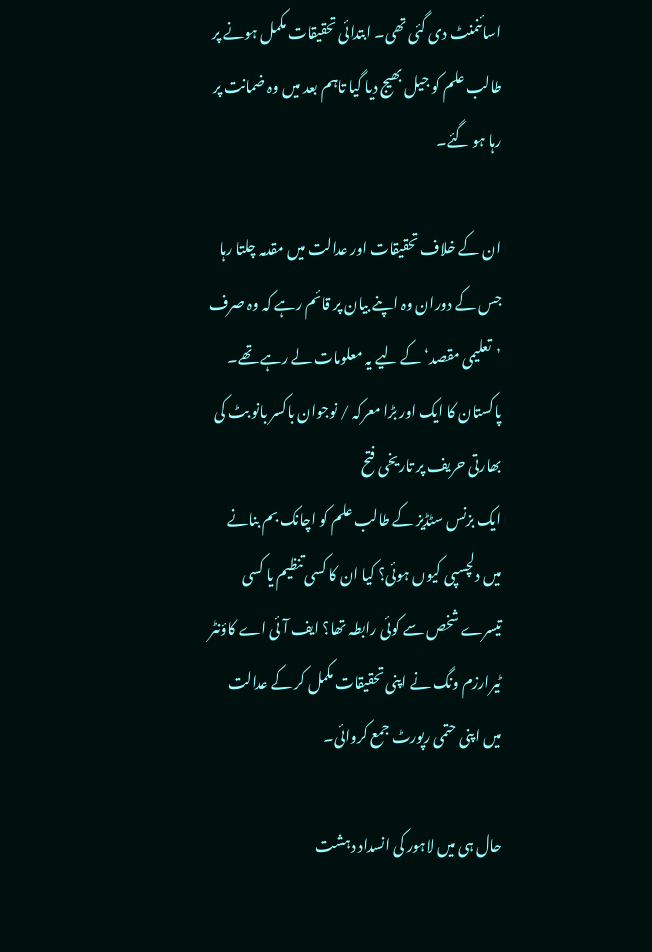اسائنمنٹ دی گئی تھی۔ ابتدائی تحقیقات مکمل ہونے پر طالب علم کو جیل بھیج دیا گیا تاہم بعد میں وہ ضمانت پر رہا ہو گئے۔

ان کے خلاف تحقیقات اور عدالت میں مقدمہ چلتا رہا جس کے دوران وہ اپنے بیان پر قائم رہے کہ وہ صرف ’تعلیمی مقصد‘ کے لیے یہ معلومات لے رہے تھے۔
پاکستان کا ایک اور بڑا معرکہ / نوجوان باکسر بانو بٹ کی بھارتی حریف پر تاریخی فتح
ایک بزنس سٹڈیز کے طالب علم کو اچانک بم بنانے میں دلچسپی کیوں ہوئی؟ کیا ان کا کسی تنظیم یا کسی تیسرے شخص سے کوئی رابطہ تھا؟ ایف آئی اے کاؤنٹر ٹیرارزم ونگ نے اپنی تحقیقات مکمل کر کے عدالت میں اپنی حتمی رپورٹ جمع کروائی۔

حال ہی میں لاہور کی انسداد دہشت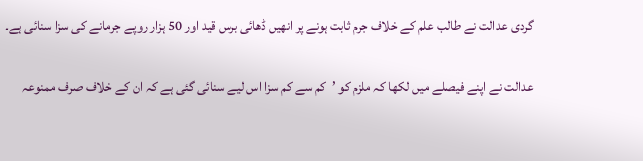گردی عدالت نے طالب علم کے خلاف جرم ثابت ہونے پر انھیں ڈھائی برس قید اور 50 ہزار روپے جرمانے کی سزا سنائی ہے۔

عدالت نے اپنے فیصلے میں لکھا کہ ملزم کو ’کم سے کم سزا اس لیے سنائی گئی ہے کہ ان کے خلاف صرف ممنوعہ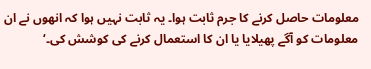معلومات حاصل کرنے کا جرم ثابت ہوا۔ یہ ثابت نہیں ہوا کہ انھوں نے ان معلومات کو آگے پھیلایا یا ان کا استعمال کرنے کی کوشش کی۔‘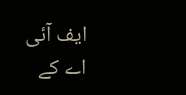ایف آئی اے کے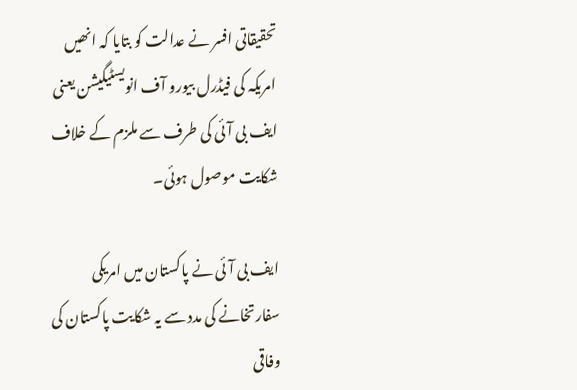تحقیقاتی افسر نے عدالت کو بتایا کہ انھیں امریکہ کی فیڈرل بیورو آف انویسٹیگیشن یعنی ایف بی آئی کی طرف سے ملزم کے خلاف شکایت موصول ہوئی۔

ایف بی آئی نے پاکستان میں امریکی سفارتخانے کی مدد سے یہ شکایت پاکستان کی وفاقی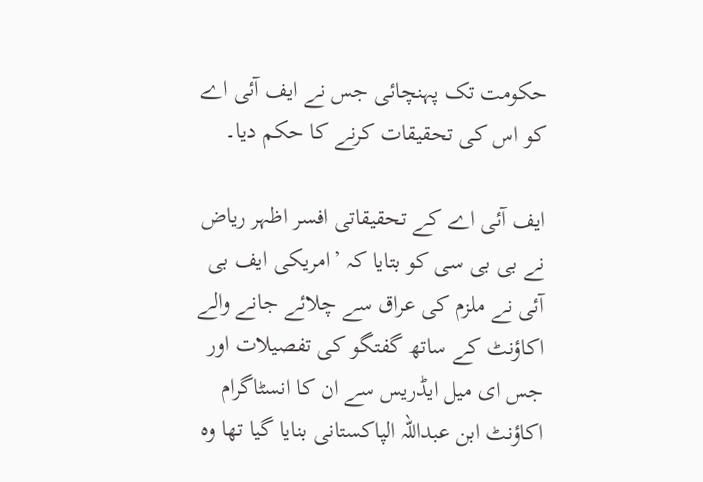حکومت تک پہنچائی جس نے ایف آئی اے کو اس کی تحقیقات کرنے کا حکم دیا۔

ایف آئی اے کے تحقیقاتی افسر اظہر ریاض نے بی بی سی کو بتایا کہ ’امریکی ایف بی آئی نے ملزم کی عراق سے چلائے جانے والے اکاؤنٹ کے ساتھ گفتگو کی تفصیلات اور جس ای میل ایڈریس سے ان کا انسٹاگرام اکاؤنٹ ابن عبداللہ الپاکستانی بنایا گیا تھا وہ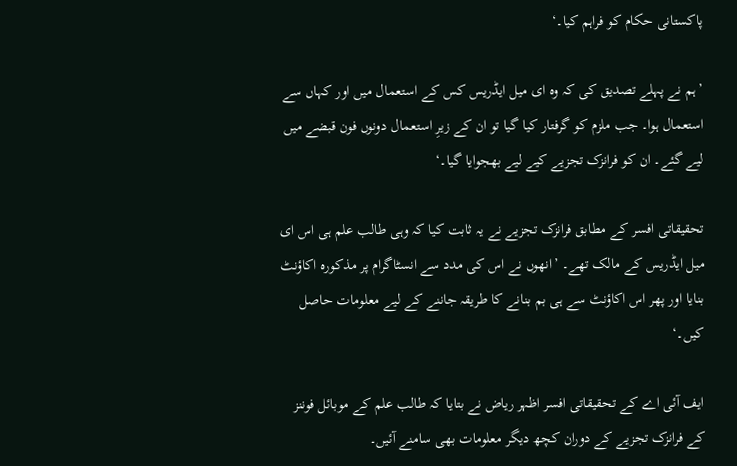پاکستانی حکام کو فراہم کیا۔‘

’ہم نے پہلے تصدیق کی کہ وہ ای میل ایڈریس کس کے استعمال میں اور کہاں سے استعمال ہوا۔ جب ملزم کو گرفتار کیا گیا تو ان کے زیرِ استعمال دونوں فون قبضے میں لیے گئے۔ ان کو فرانزک تجزیے کیے لیے بھجوایا گیا۔‘

تحقیقاتی افسر کے مطابق فرانزک تجزیے نے یہ ثابت کیا کہ وہی طالب علم ہی اس ای میل ایڈریس کے مالک تھے۔ ’انھوں نے اس کی مدد سے انسٹاگرام پر مذکورہ اکاؤنٹ بنایا اور پھر اس اکاؤنٹ سے ہی بم بنانے کا طریقہ جاننے کے لیے معلومات حاصل کیں۔‘

ایف آئی اے کے تحقیقاتی افسر اظہر ریاض نے بتایا کہ طالب علم کے موبائل فوننز کے فرانزک تجزیے کے دوران کچھ دیگر معلومات بھی سامنے آئیں۔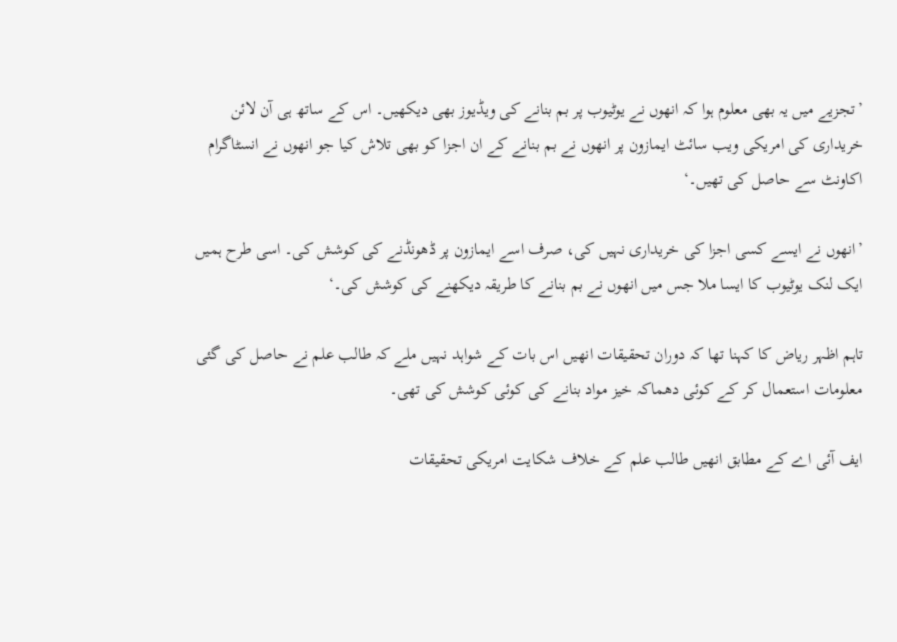’تجزیے میں یہ بھی معلوم ہوا کہ انھوں نے یوٹیوب پر بم بنانے کی ویڈیوز بھی دیکھیں۔ اس کے ساتھ ہی آن لائن خریداری کی امریکی ویب سائٹ ایمازون پر انھوں نے بم بنانے کے ان اجزا کو بھی تلاش کیا جو انھوں نے انسٹاگرام اکاونٹ سے حاصل کی تھیں۔‘

’انھوں نے ایسے کسی اجزا کی خریداری نہیں کی، صرف اسے ایمازون پر ڈھونڈنے کی کوشش کی۔ اسی طرح ہمیں ایک لنک یوٹیوب کا ایسا ملا جس میں انھوں نے بم بنانے کا طریقہ دیکھنے کی کوشش کی۔‘

تاہم اظہر ریاض کا کہنا تھا کہ دوران تحقیقات انھیں اس بات کے شواہد نہیں ملے کہ طالب علم نے حاصل کی گئی معلومات استعمال کر کے کوئی دھماکہ خیز مواد بنانے کی کوئی کوشش کی تھی۔

ایف آئی اے کے مطابق انھیں طالب علم کے خلاف شکایت امریکی تحقیقات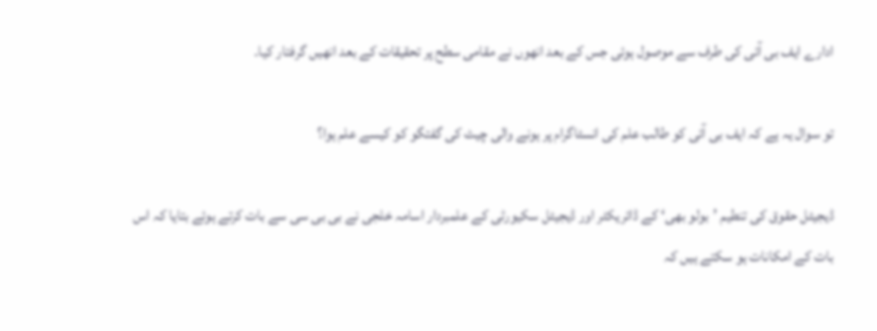ادارے ایف بی آئی کی طرف سے موصول ہوئی جس کے بعد انھوں نے مقامی سطح پر تحقیقات کے بعد انھیں گرفتار کیا۔

تو سوال یہ ہے کہ ایف بی آئی کو طالب علم کی انسٹاگرام پر ہونے والی چیٹ کی گفتگو کو کیسے علم ہوا؟

ڈیجیٹل حقوق کی تنطیم ’بولو بھی‘ کے ڈائریکٹر اور ڈیجیٹل سکیورٹی کے علمبردار اسامہ خلجی نے بی بی سی سے بات کرتے ہوئے بتایا کہ اس بات کے امکانات ہو سکتے ہیں کہ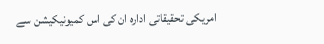امریکی تحقیقاتی ادارہ ان کی اس کمیونیکیشن سے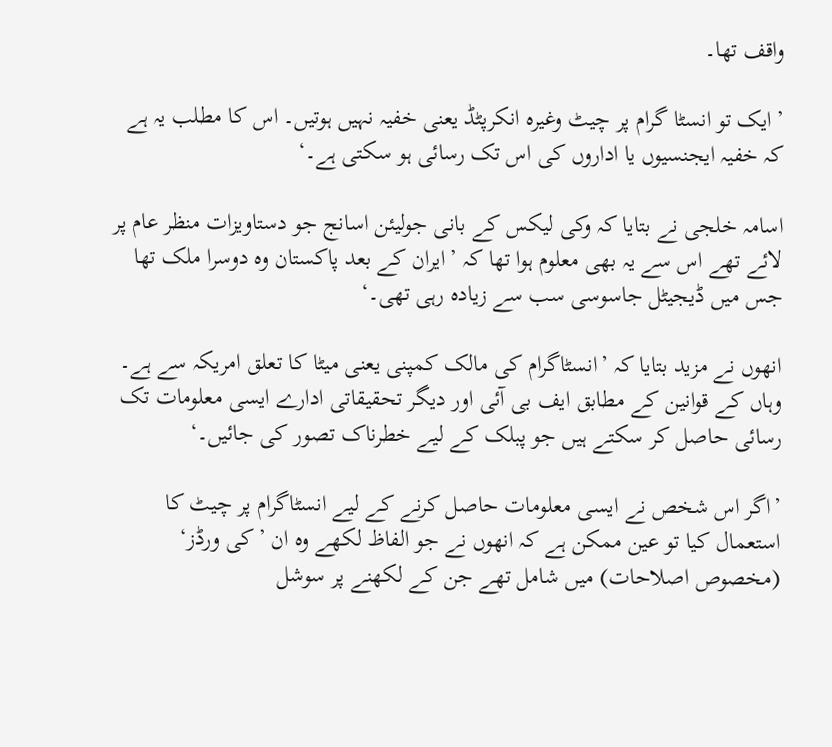واقف تھا۔

’ایک تو انسٹا گرام پر چیٹ وغیرہ انکرپٹڈ یعنی خفیہ نہیں ہوتیں۔ اس کا مطلب یہ ہے کہ خفیہ ایجنسیوں یا اداروں کی اس تک رسائی ہو سکتی ہے۔‘

اسامہ خلجی نے بتایا کہ وکی لیکس کے بانی جولیئن اسانج جو دستاویزات منظر عام پر لائے تھے اس سے یہ بھی معلوم ہوا تھا کہ ’ایران کے بعد پاکستان وہ دوسرا ملک تھا جس میں ڈیجیٹل جاسوسی سب سے زیادہ رہی تھی۔‘

انھوں نے مزید بتایا کہ ’انسٹاگرام کی مالک کمپنی یعنی میٹا کا تعلق امریکہ سے ہے۔ وہاں کے قوانین کے مطابق ایف بی آئی اور دیگر تحقیقاتی ادارے ایسی معلومات تک رسائی حاصل کر سکتے ہیں جو پبلک کے لیے خطرناک تصور کی جائیں۔‘

’اگر اس شخص نے ایسی معلومات حاصل کرنے کے لیے انسٹاگرام پر چیٹ کا استعمال کیا تو عین ممکن ہے کہ انھوں نے جو الفاظ لکھے وہ ان ’کی ورڈز‘ (مخصوص اصلاحات) میں شامل تھے جن کے لکھنے پر سوشل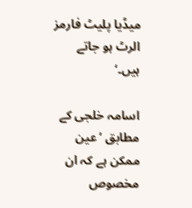میڈیا پلیٹ فارمز الرٹ ہو جاتے ہیں۔‘

اسامہ خلجی کے مطابق ’عین ممکن ہے کہ ان مخصوص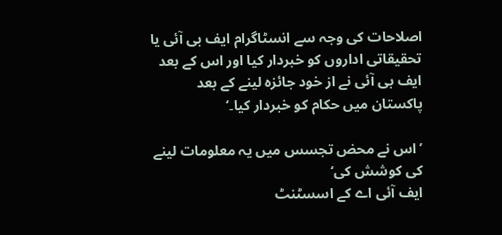اصلاحات کی وجہ سے انسٹاگرام ایف بی آئی یا تحقیقاتی اداروں کو خبردار کیا اور اس کے بعد ایف بی آئی نے از خود جائزہ لینے کے بعد پاکستان میں حکام کو خبردار کیا۔‘

’اس نے محض تجسس میں یہ معلومات لینے کی کوشش کی‘
ایف آئی اے کے اسسٹنٹ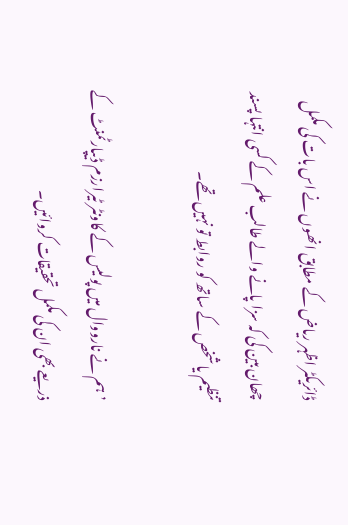ڈائریکٹر اظہر ریاض کے مطابق انھوں نے اس بات کی مکمل چھان بین کی کہ سزا پانے والے طالب علم کے کسی انتہا پسند تنظیم یا شخص کے ساتھ کو روابط تو نہیں تھے۔

’ہم نے نارووال میں پولیس کے کاونٹر ٹیرارزم ڈیپارٹمنٹ کے ذریعے بھی ان کی مکمل تحقیقات کروائیں۔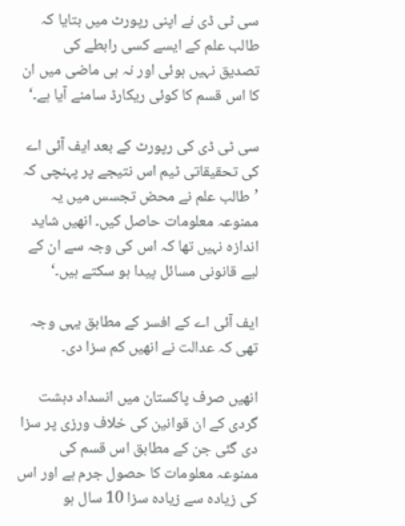سی ٹی ڈی نے اپنی رپورٹ میں بتایا کہ طالب علم کے ایسے کسی رابطے کی تصدیق نہیں ہوئی اور نہ ہی ماضی میں ان کا اس قسم کا کوئی ریکارڈ سامنے آیا ہے۔‘

سی ٹی ڈی کی رپورٹ کے بعد ایف آئی اے کی تحقیقاتی ٹیم اس نتیجے پر پہنچی کہ ’طالب علم نے محض تجسس میں یہ ممنوعہ معلومات حاصل کیں۔ انھیں شاید اندازہ نہیں تھا کہ اس کی وجہ سے ان کے لیے قانونی مسائل پیدا ہو سکتے ہیں۔‘

ایف آئی اے کے افسر کے مطابق یہی وجہ تھی کہ عدالت نے انھیں کم سزا دی۔

انھیں صرف پاکستان میں انسداد دہشت گردی کے ان قوانین کی خلاف ورزی پر سزا دی گئی جن کے مطابق اس قسم کی ممنوعہ معلومات کا حصول جرم ہے اور اس کی زیادہ سے زیادہ سزا 10 سال ہو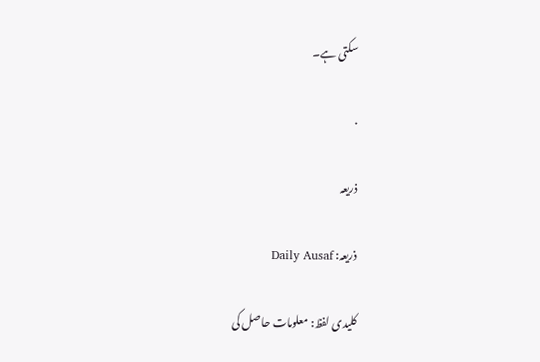سکتی ہے۔

.

ذریعہ

ذریعہ: Daily Ausaf

کلیدی لفظ: معلومات حاصل کی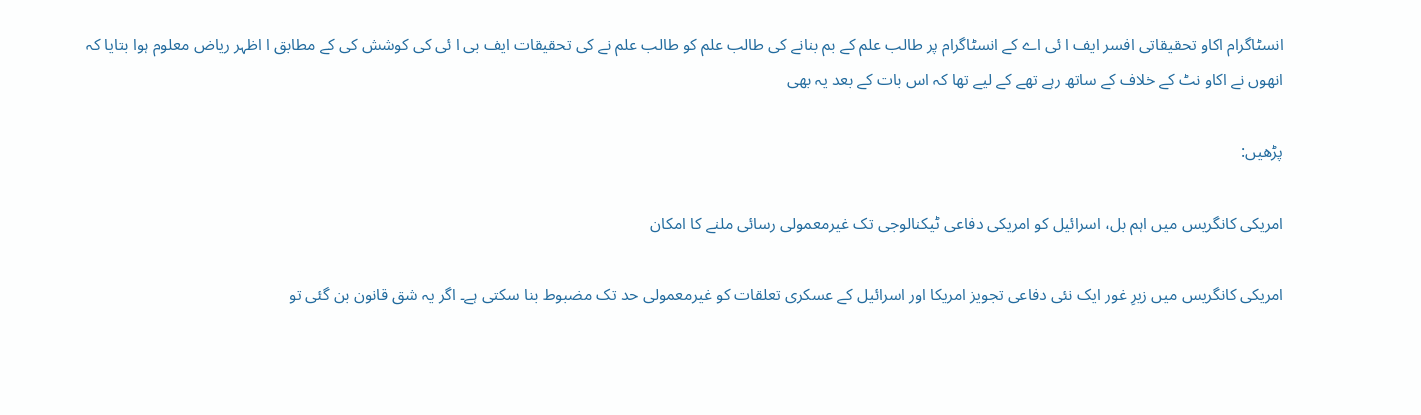انسٹاگرام اکاو تحقیقاتی افسر ایف ا ئی اے کے انسٹاگرام پر طالب علم کے بم بنانے کی طالب علم کو طالب علم نے کی تحقیقات ایف بی ا ئی کی کوشش کی کے مطابق ا اظہر ریاض معلوم ہوا بتایا کہ انھوں نے اکاو نٹ کے خلاف کے ساتھ رہے تھے کے لیے تھا کہ اس بات کے بعد یہ بھی

پڑھیں:

امریکی کانگریس میں اہم بل، اسرائیل کو امریکی دفاعی ٹیکنالوجی تک غیرمعمولی رسائی ملنے کا امکان

امریکی کانگریس میں زیرِ غور ایک نئی دفاعی تجویز امریکا اور اسرائیل کے عسکری تعلقات کو غیرمعمولی حد تک مضبوط بنا سکتی ہے۔ اگر یہ شق قانون بن گئی تو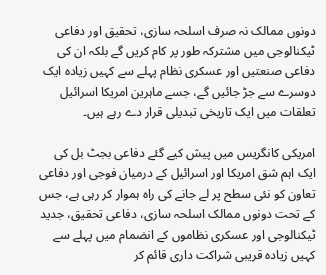دونوں ممالک نہ صرف اسلحہ سازی، تحقیق اور دفاعی ٹیکنالوجی میں مشترکہ طور پر کام کریں گے بلکہ ان کی دفاعی صنعتیں اور عسکری نظام پہلے سے کہیں زیادہ ایک دوسرے سے جڑ جائیں گے، جسے ماہرین امریکا اسرائیل تعلقات میں ایک تاریخی تبدیلی قرار دے رہے ہیں۔

امریکی کانگریس میں پیش کیے گئے دفاعی بجٹ بل کی ایک اہم شق امریکا اور اسرائیل کے درمیان فوجی اور دفاعی تعاون کو نئی سطح پر لے جانے کی راہ ہموار کر رہی ہے، جس کے تحت دونوں ممالک اسلحہ سازی، دفاعی تحقیق، جدید ٹیکنالوجی اور عسکری نظاموں کے انضمام میں پہلے سے کہیں زیادہ قریبی شراکت داری قائم کر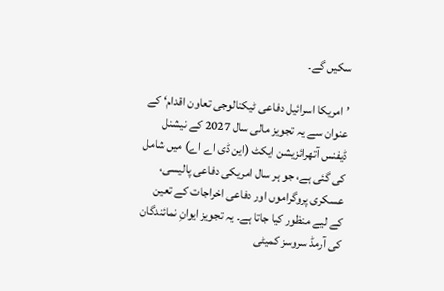سکیں گے۔

’امریکا اسرائیل دفاعی ٹیکنالوجی تعاون اقدام‘ کے عنوان سے یہ تجویز مالی سال 2027 کے نیشنل ڈیفنس آتھرائزیشن ایکٹ (این ڈی اے اے) میں شامل کی گئی ہے، جو ہر سال امریکی دفاعی پالیسی، عسکری پروگراموں اور دفاعی اخراجات کے تعین کے لیے منظور کیا جاتا ہے۔ یہ تجویز ایوانِ نمائندگان کی آرمڈ سروسز کمیٹی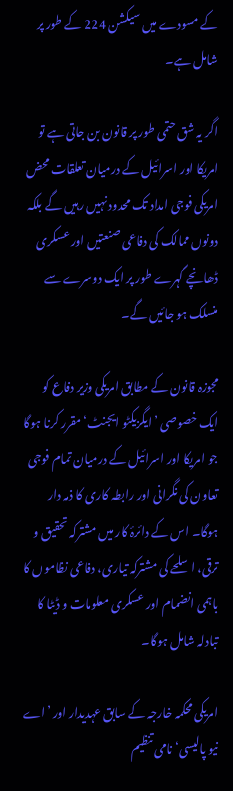کے مسودے میں سیکشن 224 کے طور پر شامل ہے۔

اگر یہ شق حتمی طور پر قانون بن جاتی ہے تو امریکا اور اسرائیل کے درمیان تعلقات محض امریکی فوجی امداد تک محدود نہیں رہیں گے بلکہ دونوں ممالک کی دفاعی صنعتیں اور عسکری ڈھانچے گہرے طور پر ایک دوسرے سے منسلک ہو جائیں گے۔

مجوزہ قانون کے مطابق امریکی وزیر دفاع کو ایک خصوصی ’ایگزیکٹو ایجنٹ‘ مقرر کرنا ہوگا جو امریکا اور اسرائیل کے درمیان تمام فوجی تعاون کی نگرانی اور رابطہ کاری کا ذمہ دار ہوگا۔ اس کے دائرۂ کار میں مشترکہ تحقیق و ترقی، اسلحے کی مشترکہ تیاری، دفاعی نظاموں کا باہمی انضمام اور عسکری معلومات و ڈیٹا کا تبادلہ شامل ہوگا۔

امریکی محکمہ خارجہ کے سابق عہدیدار اور ’اے نیو پالیسی‘ نامی تنظیم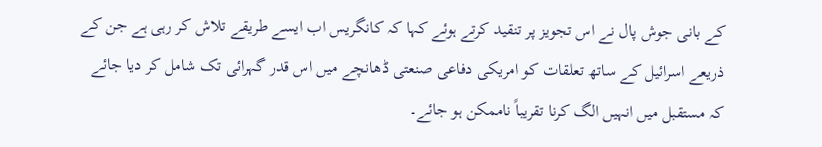کے بانی جوش پال نے اس تجویز پر تنقید کرتے ہوئے کہا کہ کانگریس اب ایسے طریقے تلاش کر رہی ہے جن کے ذریعے اسرائیل کے ساتھ تعلقات کو امریکی دفاعی صنعتی ڈھانچے میں اس قدر گہرائی تک شامل کر دیا جائے کہ مستقبل میں انہیں الگ کرنا تقریباً ناممکن ہو جائے۔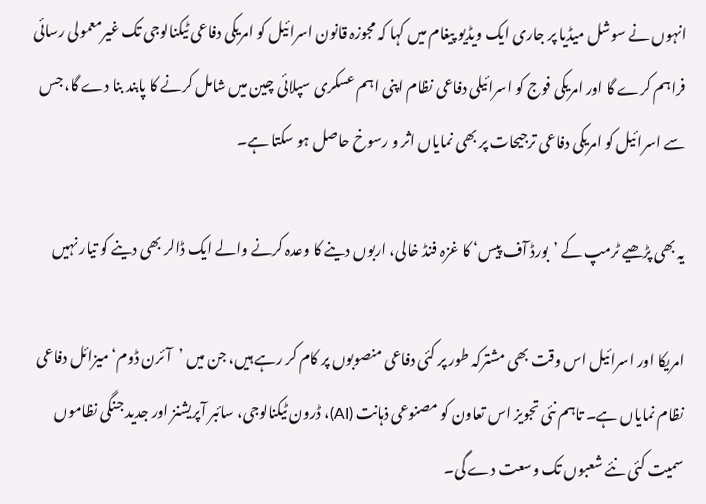انہوں نے سوشل میڈیا پر جاری ایک ویڈیو پیغام میں کہا کہ مجوزہ قانون اسرائیل کو امریکی دفاعی ٹیکنالوجی تک غیرمعمولی رسائی فراہم کرے گا اور امریکی فوج کو اسرائیلی دفاعی نظام اپنی اہم عسکری سپلائی چین میں شامل کرنے کا پابند بنا دے گا، جس سے اسرائیل کو امریکی دفاعی ترجیحات پر بھی نمایاں اثر و رسوخ حاصل ہو سکتا ہے۔

یہ بھی پڑھیے ٹرمپ کے ’بورڈ آف پیس‘ کا غزہ فنڈ خالی، اربوں دینے کا وعدہ کرنے والے ایک ڈالر بھی دینے کو تیار نہیں

امریکا اور اسرائیل اس وقت بھی مشترکہ طور پر کئی دفاعی منصوبوں پر کام کر رہے ہیں، جن میں ’آئرن ڈوم‘ میزائل دفاعی نظام نمایاں ہے۔ تاہم نئی تجویز اس تعاون کو مصنوعی ذہانت (AI)، ڈرون ٹیکنالوجی، سائبر آپریشنز اور جدید جنگی نظاموں سمیت کئی نئے شعبوں تک وسعت دے گی۔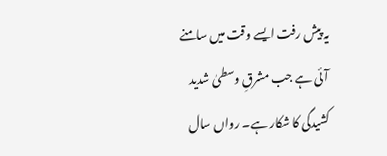یہ پیش رفت ایسے وقت میں سامنے آئی ہے جب مشرقِ وسطیٰ شدید کشیدگی کا شکار ہے۔ رواں سال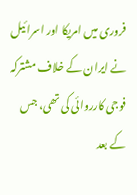فروری میں امریکا اور اسرائیل نے ایران کے خلاف مشترکہ فوجی کارروائی کی تھی، جس کے بعد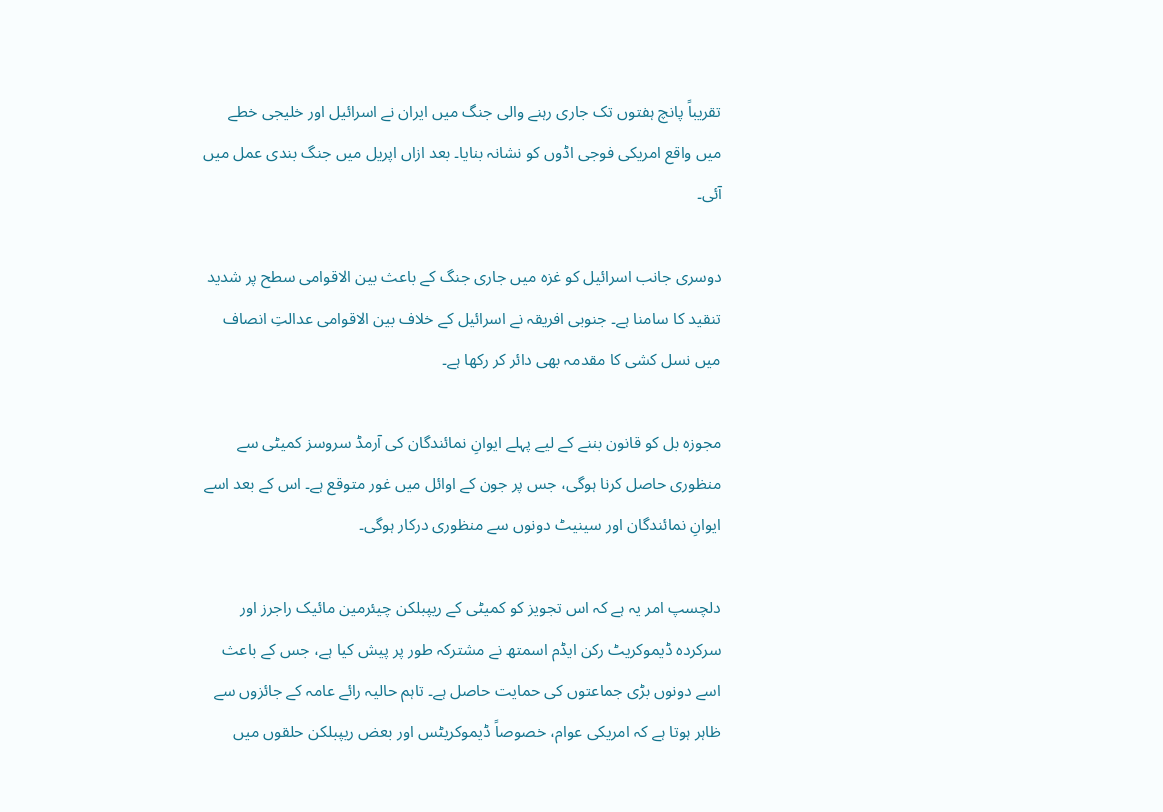تقریباً پانچ ہفتوں تک جاری رہنے والی جنگ میں ایران نے اسرائیل اور خلیجی خطے میں واقع امریکی فوجی اڈوں کو نشانہ بنایا۔ بعد ازاں اپریل میں جنگ بندی عمل میں آئی۔

دوسری جانب اسرائیل کو غزہ میں جاری جنگ کے باعث بین الاقوامی سطح پر شدید تنقید کا سامنا ہے۔ جنوبی افریقہ نے اسرائیل کے خلاف بین الاقوامی عدالتِ انصاف میں نسل کشی کا مقدمہ بھی دائر کر رکھا ہے۔

مجوزہ بل کو قانون بننے کے لیے پہلے ایوانِ نمائندگان کی آرمڈ سروسز کمیٹی سے منظوری حاصل کرنا ہوگی، جس پر جون کے اوائل میں غور متوقع ہے۔ اس کے بعد اسے ایوانِ نمائندگان اور سینیٹ دونوں سے منظوری درکار ہوگی۔

دلچسپ امر یہ ہے کہ اس تجویز کو کمیٹی کے ریپبلکن چیئرمین مائیک راجرز اور سرکردہ ڈیموکریٹ رکن ایڈم اسمتھ نے مشترکہ طور پر پیش کیا ہے، جس کے باعث اسے دونوں بڑی جماعتوں کی حمایت حاصل ہے۔ تاہم حالیہ رائے عامہ کے جائزوں سے ظاہر ہوتا ہے کہ امریکی عوام، خصوصاً ڈیموکریٹس اور بعض ریپبلکن حلقوں میں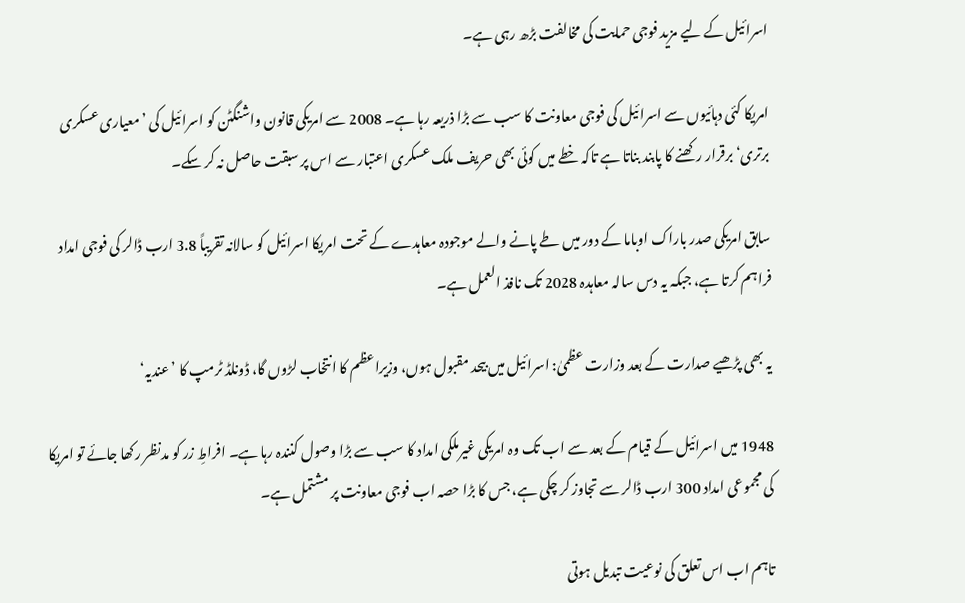اسرائیل کے لیے مزید فوجی حمایت کی مخالفت بڑھ رہی ہے۔

امریکا کئی دہائیوں سے اسرائیل کی فوجی معاونت کا سب سے بڑا ذریعہ رہا ہے۔ 2008 سے امریکی قانون واشنگٹن کو اسرائیل کی ’معیاری عسکری برتری‘ برقرار رکھنے کا پابند بناتا ہے تاکہ خطے میں کوئی بھی حریف ملک عسکری اعتبار سے اس پر سبقت حاصل نہ کر سکے۔

سابق امریکی صدر باراک اوباما کے دور میں طے پانے والے موجودہ معاہدے کے تحت امریکا اسرائیل کو سالانہ تقریباً 3.8 ارب ڈالر کی فوجی امداد فراہم کرتا ہے، جبکہ یہ دس سالہ معاہدہ 2028 تک نافذ العمل ہے۔

یہ بھی پڑھیے صدارت کے بعد وزارت عظمیٰ: اسرائیل میں بیحد مقبول ہوں، وزیراعظم کا انتخاب لڑوں گا، ڈونلڈ ٹرمپ کا ’عندیہ‘

1948 میں اسرائیل کے قیام کے بعد سے اب تک وہ امریکی غیرملکی امداد کا سب سے بڑا وصول کنندہ رہا ہے۔ افراطِ زر کو مدنظر رکھا جائے تو امریکا کی مجموعی امداد 300 ارب ڈالر سے تجاوز کر چکی ہے، جس کا بڑا حصہ اب فوجی معاونت پر مشتمل ہے۔

تاہم اب اس تعلق کی نوعیت تبدیل ہوتی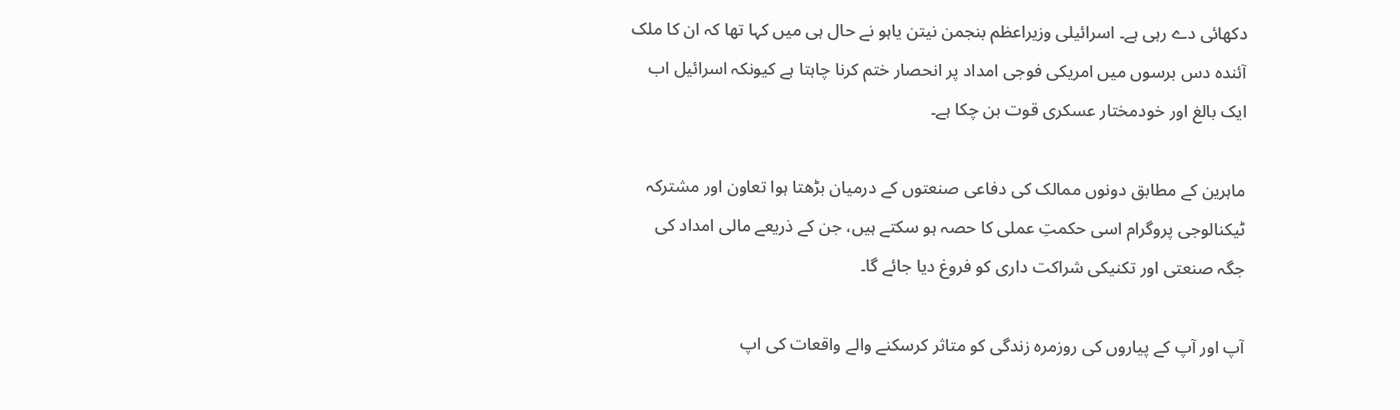دکھائی دے رہی ہے۔ اسرائیلی وزیراعظم بنجمن نیتن یاہو نے حال ہی میں کہا تھا کہ ان کا ملک آئندہ دس برسوں میں امریکی فوجی امداد پر انحصار ختم کرنا چاہتا ہے کیونکہ اسرائیل اب ایک بالغ اور خودمختار عسکری قوت بن چکا ہے۔

ماہرین کے مطابق دونوں ممالک کی دفاعی صنعتوں کے درمیان بڑھتا ہوا تعاون اور مشترکہ ٹیکنالوجی پروگرام اسی حکمتِ عملی کا حصہ ہو سکتے ہیں، جن کے ذریعے مالی امداد کی جگہ صنعتی اور تکنیکی شراکت داری کو فروغ دیا جائے گا۔

آپ اور آپ کے پیاروں کی روزمرہ زندگی کو متاثر کرسکنے والے واقعات کی اپ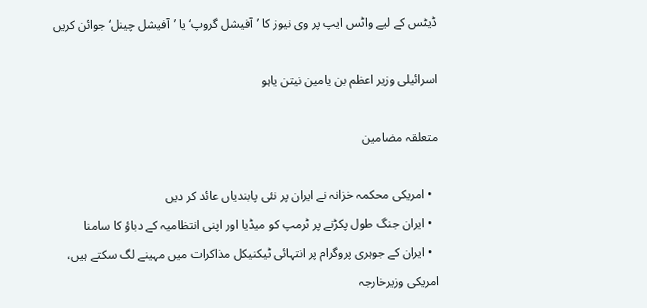ڈیٹس کے لیے واٹس ایپ پر وی نیوز کا ’آفیشل گروپ‘ یا ’آفیشل چینل‘ جوائن کریں

اسرائیلی وزیر اعظم بن یامین نیتن یاہو

متعلقہ مضامین

  • امریکی محکمہ خزانہ نے ایران پر نئی پابندیاں عائد کر دیں
  • ایران جنگ طول پکڑنے پر ٹرمپ کو میڈیا اور اپنی انتظامیہ کے دباؤ کا سامنا
  • ایران کے جوہری پروگرام پر انتہائی ٹیکنیکل مذاکرات میں مہینے لگ سکتے ہیں، امریکی وزیرخارجہ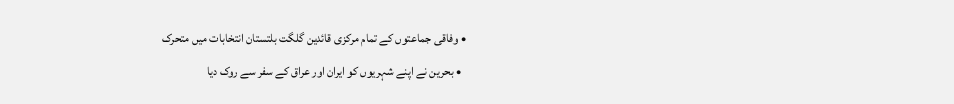• وفاقی جماعتوں کے تمام مرکزی قائدین گلگت بلتستان انتخابات میں متحرک
  • بحرین نے اپنے شہریوں کو ایران اور عراق کے سفر سے روک دیا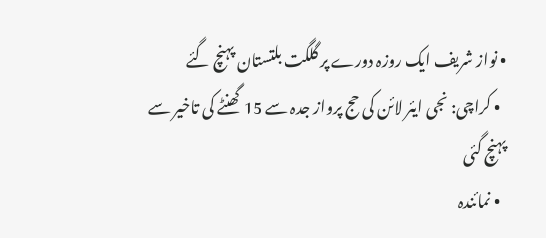• نواز شریف ایک روزہ دورے پر گلگت بلتستان پہنچ گئے
  • کراچی: نجی ایئر لائن کی حج پرواز جدہ سے 15 گھنٹے کی تاخیر سے پہنچ گئی
  • نمائندہ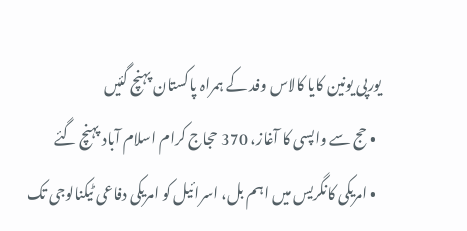یورپی یونین کایا کالاس وفد کے ہمراہ پاکستان پہنچ گئیں
  • حج سے واپسی کا آغاز، 370 حجاج کرام اسلام آباد پہنچ گئے
  • امریکی کانگریس میں اہم بل، اسرائیل کو امریکی دفاعی ٹیکنالوجی تک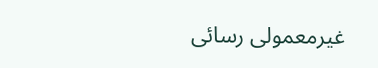غیرمعمولی رسائی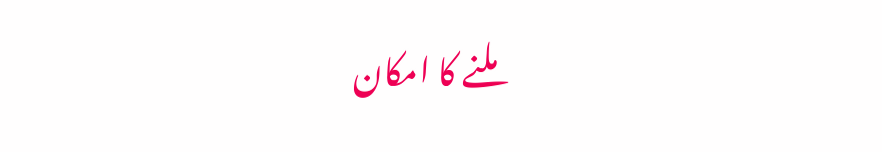ملنے کا امکان